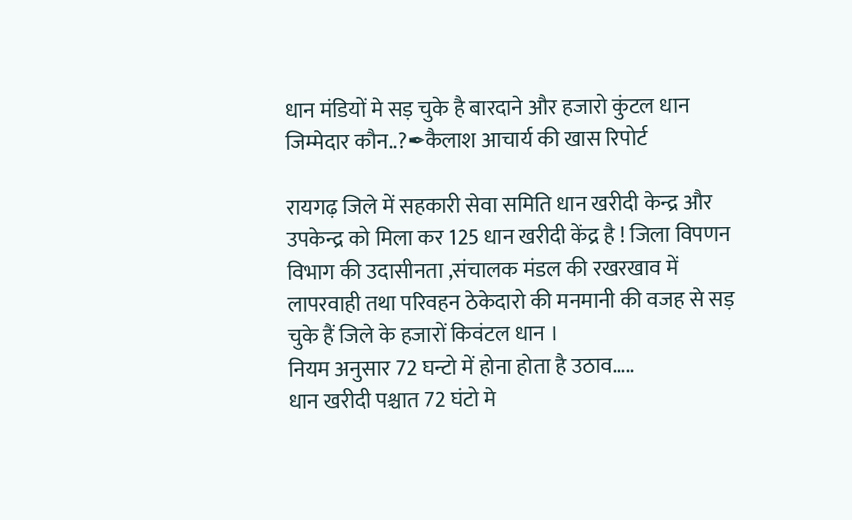धान मंडियों मे सड़ चुके है बारदाने और हजारो कुंटल धान जिम्मेदार कौन..?✒कैलाश आचार्य की खास रिपोर्ट

रायगढ़ जिले में सहकारी सेवा समिति धान खरीदी केन्द्र और उपकेन्द्र को मिला कर 125 धान खरीदी केंद्र है ! जिला विपणन विभाग की उदासीनता ,संचालक मंडल की रखरखाव में लापरवाही तथा परिवहन ठेकेदारो की मनमानी की वजह से सड़ चुके हैं जिले के हजारों किवंटल धान ।
नियम अनुसार 72 घन्टो में होना होता है उठाव…..
धान खरीदी पश्चात 72 घंटो मे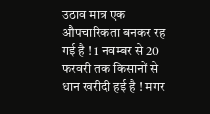उठाव मात्र एक औपचारिकता बनकर रह गई है ! 1 नवम्बर से 20 फरवरी तक किसानों से धान खरीदी हई है ! मगर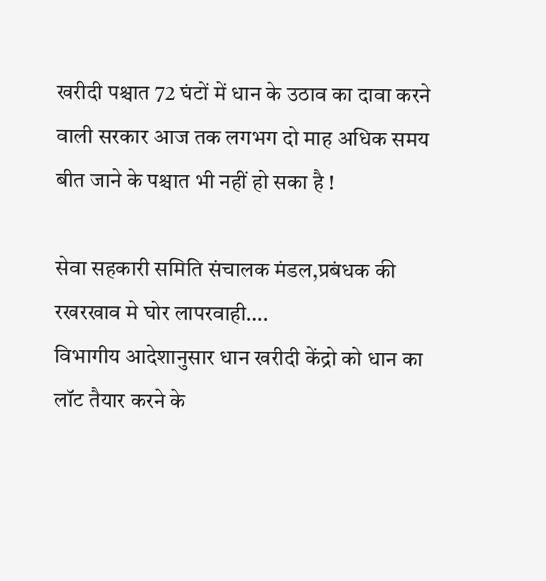खरीदी पश्चात 72 घंटों में धान के उठाव का दावा करने वाली सरकार आज तक लगभग दो माह अधिक समय बीत जाने के पश्चात भी नहीं हो सका है !

सेवा सहकारी समिति संचालक मंडल,प्रबंधक की रखरखाव मे घोर लापरवाही….
विभागीय आदेशानुसार धान खरीदी केंद्रो को धान का लॉट तैयार करने के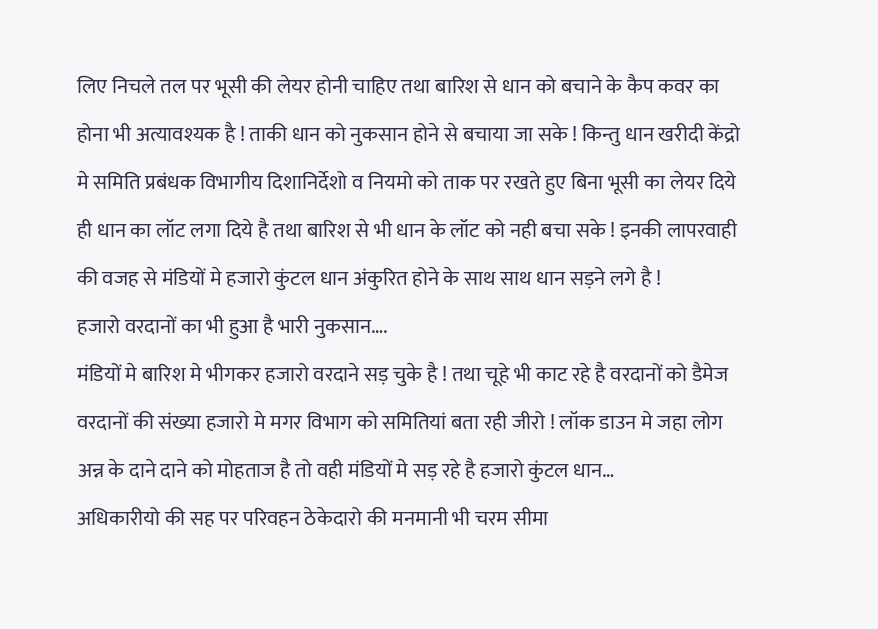लिए निचले तल पर भूसी की लेयर होनी चाहिए तथा बारिश से धान को बचाने के कैप कवर का होना भी अत्यावश्यक है ! ताकी धान को नुकसान होने से बचाया जा सके ! किन्तु धान खरीदी केंद्रो मे समिति प्रबंधक विभागीय दिशानिर्देशो व नियमो को ताक पर रखते हुए बिना भूसी का लेयर दिये ही धान का लॉट लगा दिये है तथा बारिश से भी धान के लॉट को नही बचा सके ! इनकी लापरवाही की वजह से मंडियों मे हजारो कुंटल धान अंकुरित होने के साथ साथ धान सड़ने लगे है !
हजारो वरदानों का भी हुआ है भारी नुकसान….
मंडियों मे बारिश मे भीगकर हजारो वरदाने सड़ चुके है ! तथा चूहे भी काट रहे है वरदानों को डैमेज वरदानों की संख्या हजारो मे मगर विभाग को समितियां बता रही जीरो ! लॉक डाउन मे जहा लोग अन्न के दाने दाने को मोहताज है तो वही मंडियों मे सड़ रहे है हजारो कुंटल धान…
अधिकारीयो की सह पर परिवहन ठेकेदारो की मनमानी भी चरम सीमा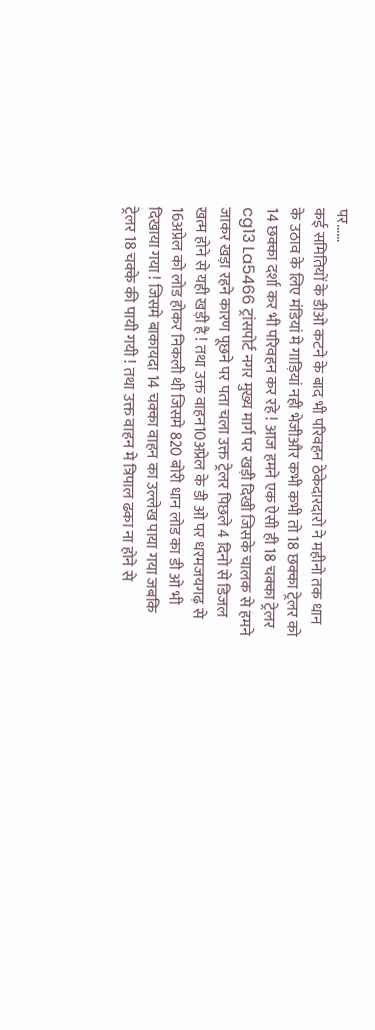पर……
कई समितियों के डीओ कटने के बाद भी परिवहन ठेकेदारदारो ने महीनो तक धान के उठाव के लिए मंडियां मे गाड़ियां नही भेजीऔर कभी कभी तो 18 छक्का ट्रेलर को 14 छक्का दर्शा कर भी परिवहन कर रहे ! आज हमने एक ऐसी ही 18 चक्का ट्रेलर cg13 La5466 ट्रांसपोर्ट नगर मुख्य मार्ग पर खड़ी दिखी जिसके चालक से हमने जाकर खड़ा रहने कारण पूछने पर पता चला उक्त ट्रेलर पिछले 4 दिनो से डिजल खत्म होने से यही खड़ी है ! तथा उक्त वाहन10अप्रेल के डी ओ पर धरमजयगढ़ से 16अप्रेल को लोड होकर निकली थी जिसमे 820 बोरी धान लोड का डी ओ भी दिखाया गया ! जिसमे बाकायदा 14 चक्का वाहन का उल्लेख पाया गया जबकि ट्रेलर 18 चक्के की पायी गयी ! तथा उक्त वाहन मे त्रिपाल ढका ना होने से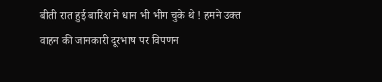बीती रात हुई बारिश मे धान भी भीग चुके थे ! हमने उक्त वाहन की जानकारी दूरभाष पर विपणन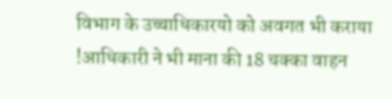विभाग के उच्चाधिकारयो को अवगत भी कराया !आधिकारी ने भी माना की 18 चक्का वाहन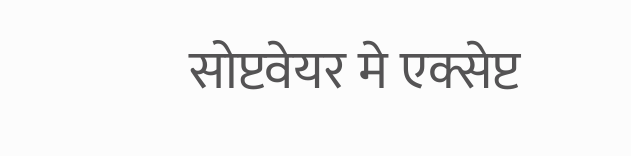सोप्टवेयर मे एक्सेप्ट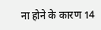ना होने के कारण 14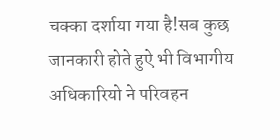चक्का दर्शाया गया है!सब कुछ जानकारी होते हुऐ भी विभागीय अधिकारियो ने परिवहन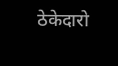ठेकेदारो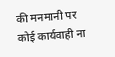की मनमानी पर कोई कार्यवाही ना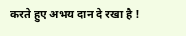करते हुए अभय दान दे रखा है !